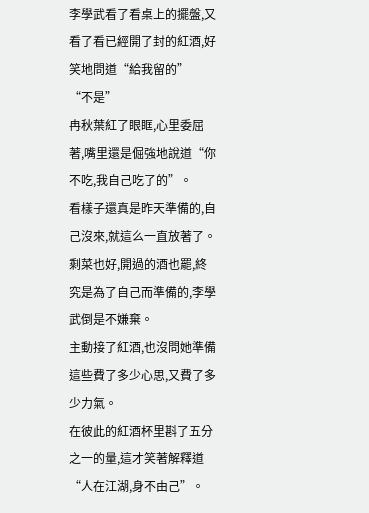李學武看了看桌上的擺盤,又看了看已經開了封的紅酒,好笑地問道“給我留的”
“不是”
冉秋葉紅了眼眶,心里委屈著,嘴里還是倔強地說道“你不吃,我自己吃了的”。
看樣子還真是昨天準備的,自己沒來,就這么一直放著了。
剩菜也好,開過的酒也罷,終究是為了自己而準備的,李學武倒是不嫌棄。
主動接了紅酒,也沒問她準備這些費了多少心思,又費了多少力氣。
在彼此的紅酒杯里斟了五分之一的量,這才笑著解釋道“人在江湖,身不由己”。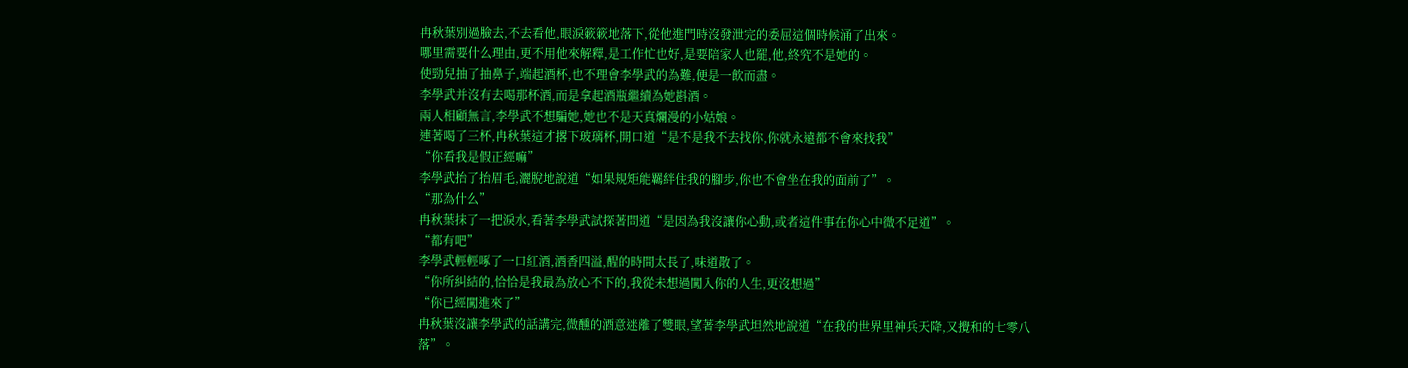冉秋葉別過臉去,不去看他,眼淚簌簌地落下,從他進門時沒發泄完的委屈這個時候涌了出來。
哪里需要什么理由,更不用他來解釋,是工作忙也好,是要陪家人也罷,他,終究不是她的。
使勁兒抽了抽鼻子,端起酒杯,也不理會李學武的為難,便是一飲而盡。
李學武并沒有去喝那杯酒,而是拿起酒瓶繼續為她斟酒。
兩人相顧無言,李學武不想騙她,她也不是天真爛漫的小姑娘。
連著喝了三杯,冉秋葉這才撂下玻璃杯,開口道“是不是我不去找你,你就永遠都不會來找我”
“你看我是假正經嘛”
李學武抬了抬眉毛,灑脫地說道“如果規矩能羈絆住我的腳步,你也不會坐在我的面前了”。
“那為什么”
冉秋葉抹了一把淚水,看著李學武試探著問道“是因為我沒讓你心動,或者這件事在你心中微不足道”。
“都有吧”
李學武輕輕啄了一口紅酒,酒香四溢,醒的時間太長了,味道散了。
“你所糾結的,恰恰是我最為放心不下的,我從未想過闖入你的人生,更沒想過”
“你已經闖進來了”
冉秋葉沒讓李學武的話講完,微醺的酒意迷離了雙眼,望著李學武坦然地說道“在我的世界里神兵天降,又攪和的七零八落”。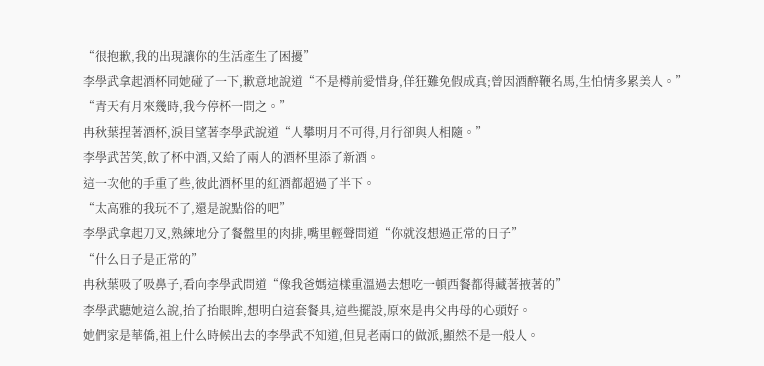“很抱歉,我的出現讓你的生活產生了困擾”
李學武拿起酒杯同她碰了一下,歉意地說道“不是樽前愛惜身,佯狂難免假成真;曾因酒醉鞭名馬,生怕情多累美人。”
“青天有月來幾時,我今停杯一問之。”
冉秋葉捏著酒杯,淚目望著李學武說道“人攀明月不可得,月行卻與人相隨。”
李學武苦笑,飲了杯中酒,又給了兩人的酒杯里添了新酒。
這一次他的手重了些,彼此酒杯里的紅酒都超過了半下。
“太高雅的我玩不了,還是說點俗的吧”
李學武拿起刀叉,熟練地分了餐盤里的肉排,嘴里輕聲問道“你就沒想過正常的日子”
“什么日子是正常的”
冉秋葉吸了吸鼻子,看向李學武問道“像我爸媽這樣重溫過去想吃一頓西餐都得藏著掖著的”
李學武聽她這么說,抬了抬眼眸,想明白這套餐具,這些擺設,原來是冉父冉母的心頭好。
她們家是華僑,祖上什么時候出去的李學武不知道,但見老兩口的做派,顯然不是一般人。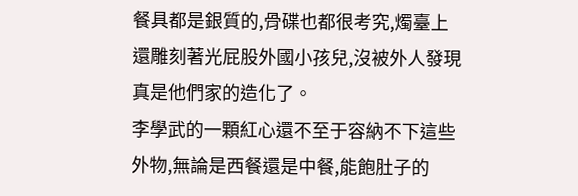餐具都是銀質的,骨碟也都很考究,燭臺上還雕刻著光屁股外國小孩兒,沒被外人發現真是他們家的造化了。
李學武的一顆紅心還不至于容納不下這些外物,無論是西餐還是中餐,能飽肚子的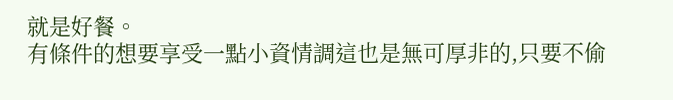就是好餐。
有條件的想要享受一點小資情調這也是無可厚非的,只要不偷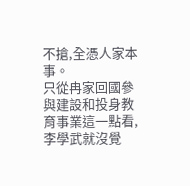不搶,全憑人家本事。
只從冉家回國參與建設和投身教育事業這一點看,李學武就沒覺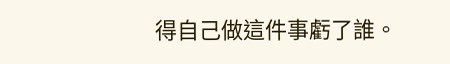得自己做這件事虧了誰。